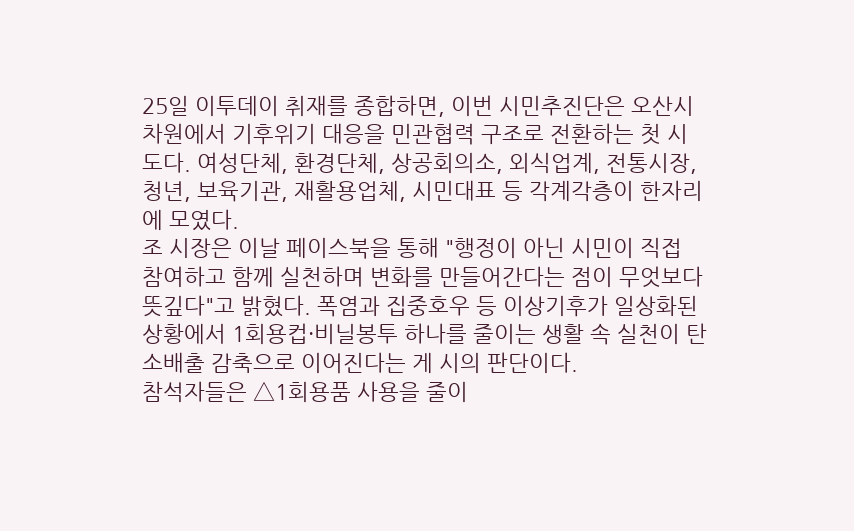25일 이투데이 취재를 종합하면, 이번 시민추진단은 오산시 차원에서 기후위기 대응을 민관협력 구조로 전환하는 첫 시도다. 여성단체, 환경단체, 상공회의소, 외식업계, 전통시장, 청년, 보육기관, 재활용업체, 시민대표 등 각계각층이 한자리에 모였다.
조 시장은 이날 페이스북을 통해 "행정이 아닌 시민이 직접 참여하고 함께 실천하며 변화를 만들어간다는 점이 무엇보다 뜻깊다"고 밝혔다. 폭염과 집중호우 등 이상기후가 일상화된 상황에서 1회용컵·비닐봉투 하나를 줄이는 생활 속 실천이 탄소배출 감축으로 이어진다는 게 시의 판단이다.
참석자들은 △1회용품 사용을 줄이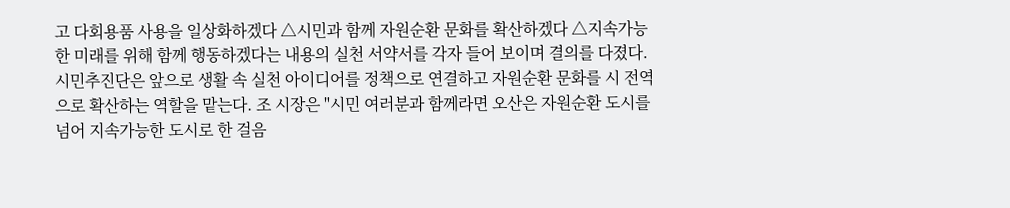고 다회용품 사용을 일상화하겠다 △시민과 함께 자원순환 문화를 확산하겠다 △지속가능한 미래를 위해 함께 행동하겠다는 내용의 실천 서약서를 각자 들어 보이며 결의를 다졌다.
시민추진단은 앞으로 생활 속 실천 아이디어를 정책으로 연결하고 자원순환 문화를 시 전역으로 확산하는 역할을 맡는다. 조 시장은 "시민 여러분과 함께라면 오산은 자원순환 도시를 넘어 지속가능한 도시로 한 걸음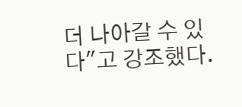더 나아갈 수 있다"고 강조했다.